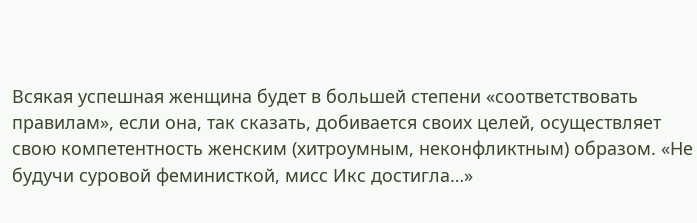Всякая успешная женщина будет в большей степени «соответствовать правилам», если она, так сказать, добивается своих целей, осуществляет свою компетентность женским (хитроумным, неконфликтным) образом. «Не будучи суровой феминисткой, мисс Икс достигла…»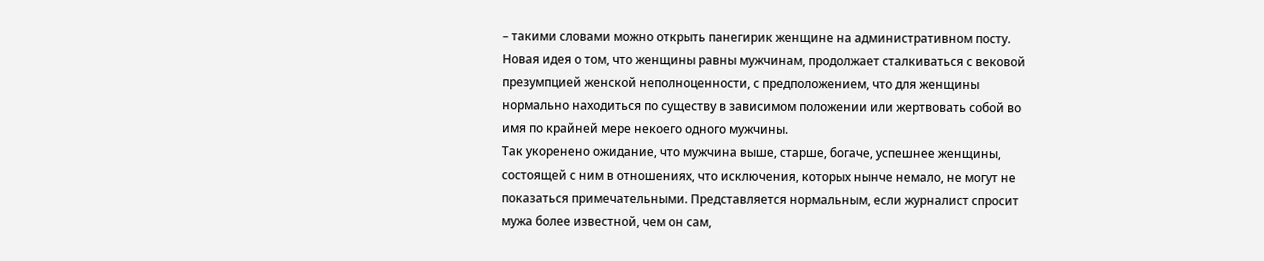– такими словами можно открыть панегирик женщине на административном посту. Новая идея о том, что женщины равны мужчинам, продолжает сталкиваться с вековой презумпцией женской неполноценности, с предположением, что для женщины нормально находиться по существу в зависимом положении или жертвовать собой во имя по крайней мере некоего одного мужчины.
Так укоренено ожидание, что мужчина выше, старше, богаче, успешнее женщины, состоящей с ним в отношениях, что исключения, которых нынче немало, не могут не показаться примечательными. Представляется нормальным, если журналист спросит мужа более известной, чем он сам,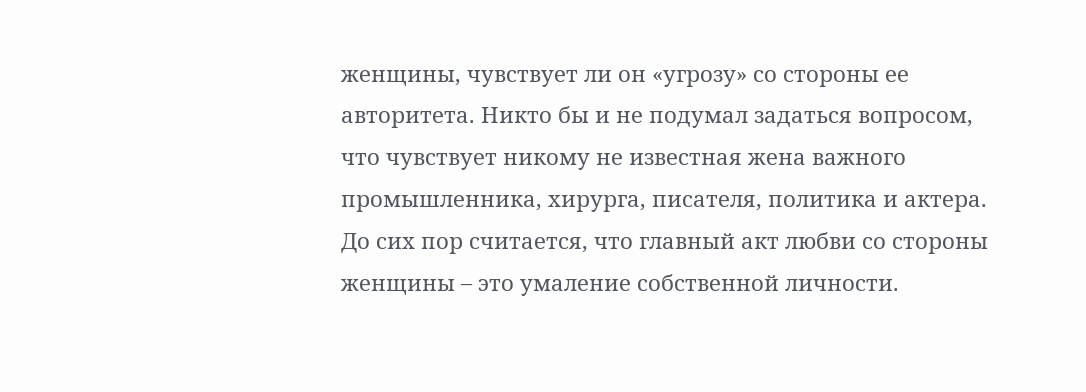женщины, чувствует ли он «угрозу» со стороны ее авторитета. Никто бы и не подумал задаться вопросом, что чувствует никому не известная жена важного промышленника, хирурга, писателя, политика и актера. До сих пор считается, что главный акт любви со стороны женщины – это умаление собственной личности.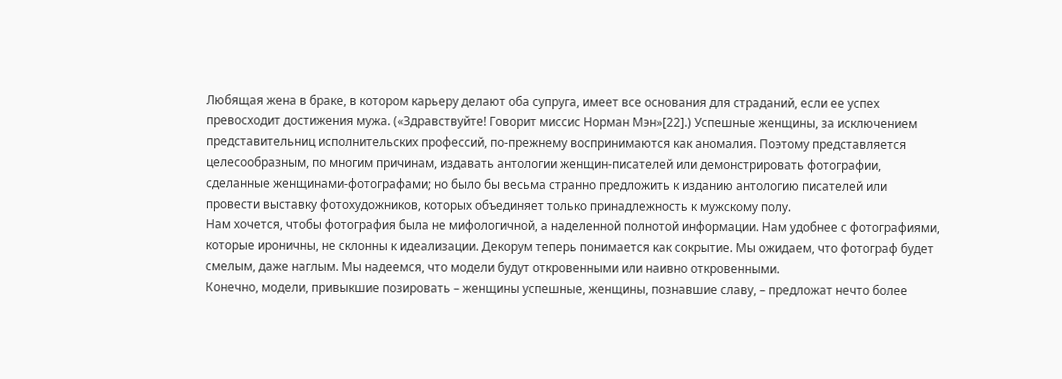Любящая жена в браке, в котором карьеру делают оба супруга, имеет все основания для страданий, если ее успех превосходит достижения мужа. («Здравствуйте! Говорит миссис Норман Мэн»[22].) Успешные женщины, за исключением представительниц исполнительских профессий, по-прежнему воспринимаются как аномалия. Поэтому представляется целесообразным, по многим причинам, издавать антологии женщин-писателей или демонстрировать фотографии, сделанные женщинами-фотографами; но было бы весьма странно предложить к изданию антологию писателей или провести выставку фотохудожников, которых объединяет только принадлежность к мужскому полу.
Нам хочется, чтобы фотография была не мифологичной, а наделенной полнотой информации. Нам удобнее с фотографиями, которые ироничны, не склонны к идеализации. Декорум теперь понимается как сокрытие. Мы ожидаем, что фотограф будет смелым, даже наглым. Мы надеемся, что модели будут откровенными или наивно откровенными.
Конечно, модели, привыкшие позировать – женщины успешные, женщины, познавшие славу, – предложат нечто более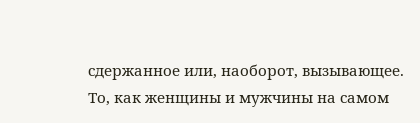сдержанное или, наоборот, вызывающее.
То, как женщины и мужчины на самом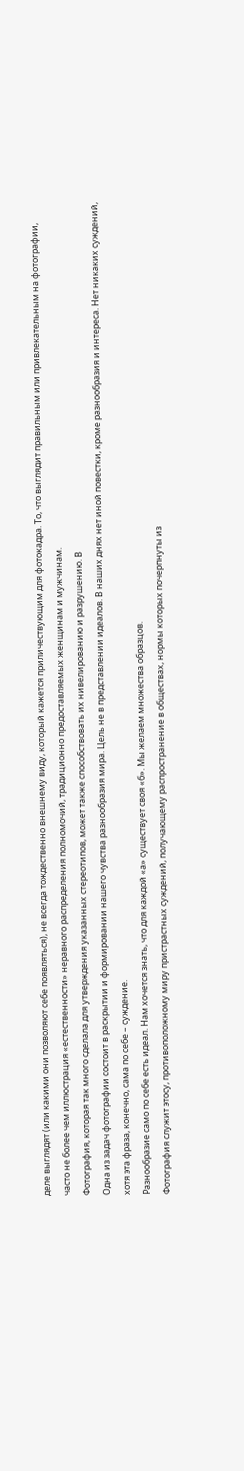деле выглядят (или какими они позволяют себе появляться), не всегда тождественно внешнему виду, который кажется приличествующим для фотокадра. То, что выглядит правильным или привлекательным на фотографии, часто не более чем иллюстрация «естественности» неравного распределения полномочий, традиционно предоставляемых женщинам и мужчинам.
Фотография, которая так много сделала для утверждения указанных стереотипов, может также способствовать их нивелированию и разрушению. В
Одна из задач фотографии состоит в раскрытии и формировании нашего чувства разнообразия мира. Цель не в представлении идеалов. В наших днях нет иной повестки, кроме разнообразия и интереса. Нет никаких суждений, хотя эта фраза, конечно, сама по себе – суждение.
Разнообразие само по себе есть идеал. Нам хочется знать, что для каждой «а» существует своя «б». Мы желаем множества образцов.
Фотография служит этосу, противоположному миру пристрастных суждений, получающему распространение в обществах, нормы которых почерпнуты из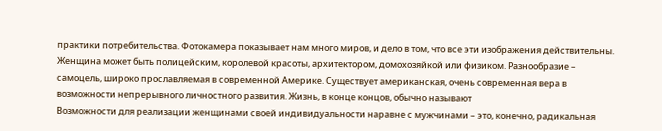практики потребительства. Фотокамера показывает нам много миров, и дело в том, что все эти изображения действительны. Женщина может быть полицейским, королевой красоты, архитектором, домохозяйкой или физиком. Разнообразие – самоцель, широко прославляемая в современной Америке. Существует американская, очень современная вера в возможности непрерывного личностного развития. Жизнь, в конце концов, обычно называют
Возможности для реализации женщинами своей индивидуальности наравне с мужчинами – это, конечно, радикальная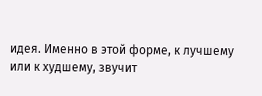идея. Именно в этой форме, к лучшему или к худшему, звучит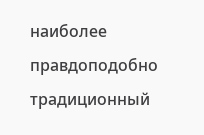наиболее правдоподобно традиционный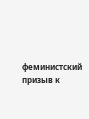феминистский призыв к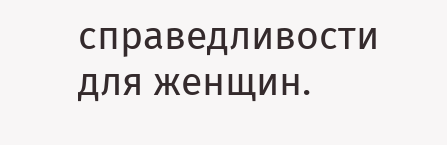справедливости для женщин.